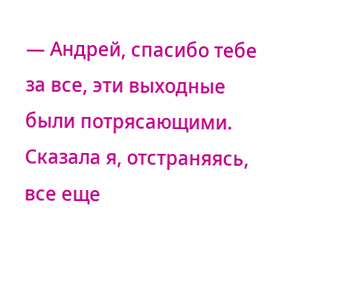— Андрей, спасибо тебе за все, эти выходные были потрясающими.
Сказала я, отстраняясь, все еще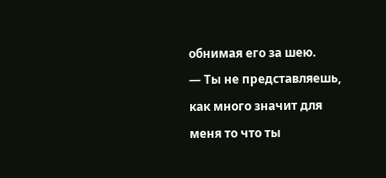обнимая его за шею.
— Ты не представляешь, как много значит для меня то что ты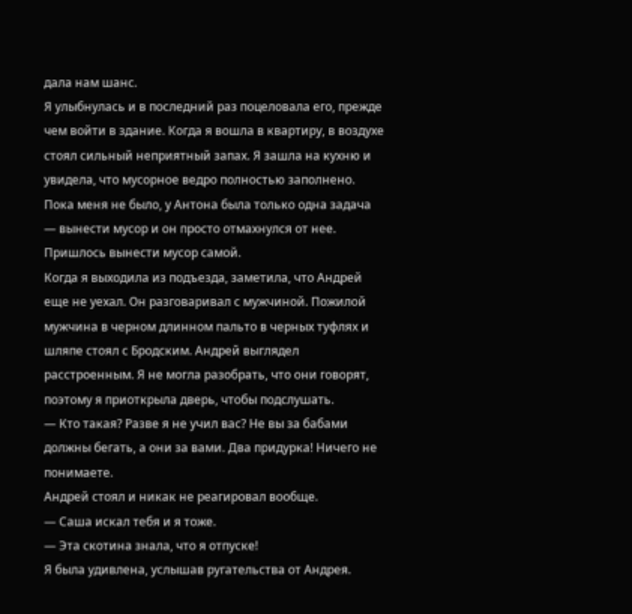дала нам шанс.
Я улыбнулась и в последний раз поцеловала его, прежде чем войти в здание. Когда я вошла в квартиру, в воздухе стоял сильный неприятный запах. Я зашла на кухню и увидела, что мусорное ведро полностью заполнено. Пока меня не было, у Антона была только одна задача — вынести мусор и он просто отмахнулся от нее. Пришлось вынести мусор самой.
Когда я выходила из подъезда, заметила, что Андрей еще не уехал. Он разговаривал с мужчиной. Пожилой мужчина в черном длинном пальто в черных туфлях и шляпе стоял с Бродским. Андрей выглядел расстроенным. Я не могла разобрать, что они говорят, поэтому я приоткрыла дверь, чтобы подслушать.
— Кто такая? Разве я не учил вас? Не вы за бабами должны бегать, а они за вами. Два придурка! Ничего не понимаете.
Андрей стоял и никак не реагировал вообще.
— Саша искал тебя и я тоже.
— Эта скотина знала, что я отпуске!
Я была удивлена, услышав ругательства от Андрея.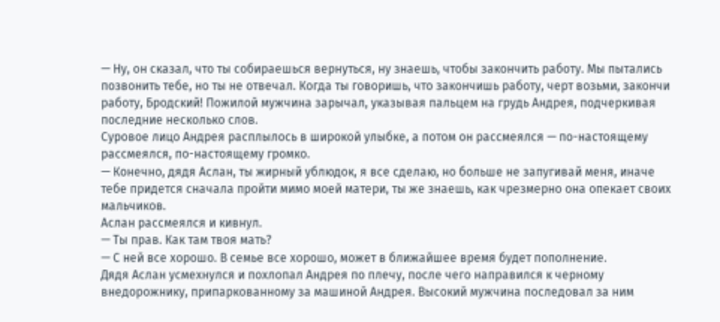— Ну, он сказал, что ты собираешься вернуться, ну знаешь, чтобы закончить работу. Мы пытались позвонить тебе, но ты не отвечал. Когда ты говоришь, что закончишь работу, черт возьми, закончи работу, Бродский! Пожилой мужчина зарычал, указывая пальцем на грудь Андрея, подчеркивая последние несколько слов.
Суровое лицо Андрея расплылось в широкой улыбке, а потом он рассмеялся — по-настоящему рассмеялся, по-настоящему громко.
— Конечно, дядя Аслан, ты жирный ублюдок, я все сделаю, но больше не запугивай меня, иначе тебе придется сначала пройти мимо моей матери, ты же знаешь, как чрезмерно она опекает своих мальчиков.
Аслан рассмеялся и кивнул.
— Ты прав. Как там твоя мать?
— С ней все хорошо. В семье все хорошо, может в ближайшее время будет пополнение.
Дядя Аслан усмехнулся и похлопал Андрея по плечу, после чего направился к черному внедорожнику, припаркованному за машиной Андрея. Высокий мужчина последовал за ним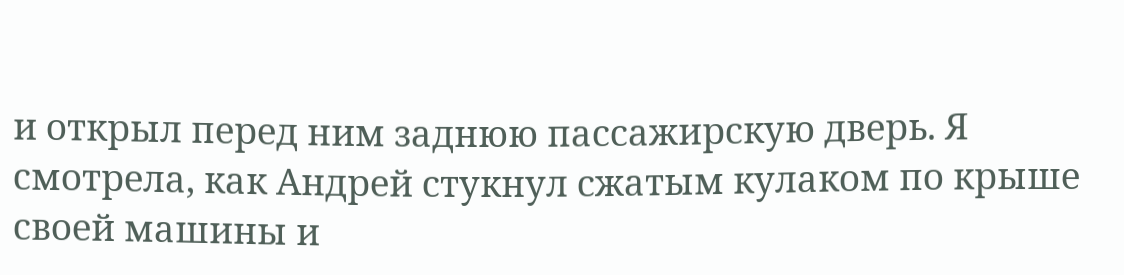и открыл перед ним заднюю пассажирскую дверь. Я смотрела, как Андрей стукнул сжатым кулаком по крыше своей машины и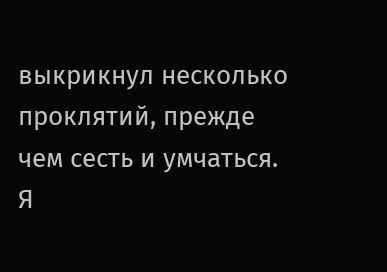выкрикнул несколько проклятий, прежде чем сесть и умчаться.
Я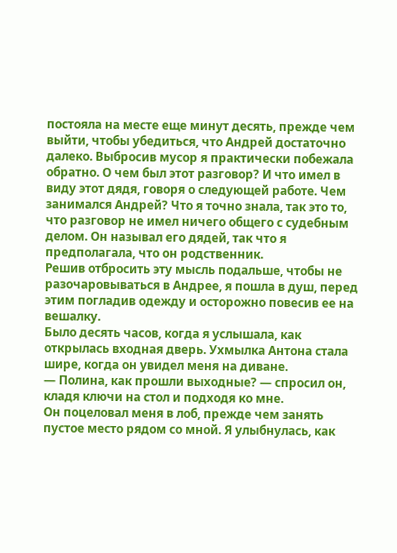постояла на месте еще минут десять, прежде чем выйти, чтобы убедиться, что Андрей достаточно далеко. Выбросив мусор я практически побежала обратно. О чем был этот разговор? И что имел в виду этот дядя, говоря о следующей работе. Чем занимался Андрей? Что я точно знала, так это то, что разговор не имел ничего общего с судебным делом. Он называл его дядей, так что я предполагала, что он родственник.
Решив отбросить эту мысль подальше, чтобы не разочаровываться в Андрее, я пошла в душ, перед этим погладив одежду и осторожно повесив ее на вешалку.
Было десять часов, когда я услышала, как открылась входная дверь. Ухмылка Антона стала шире, когда он увидел меня на диване.
— Полина, как прошли выходные? — спросил он, кладя ключи на стол и подходя ко мне.
Он поцеловал меня в лоб, прежде чем занять пустое место рядом со мной. Я улыбнулась, как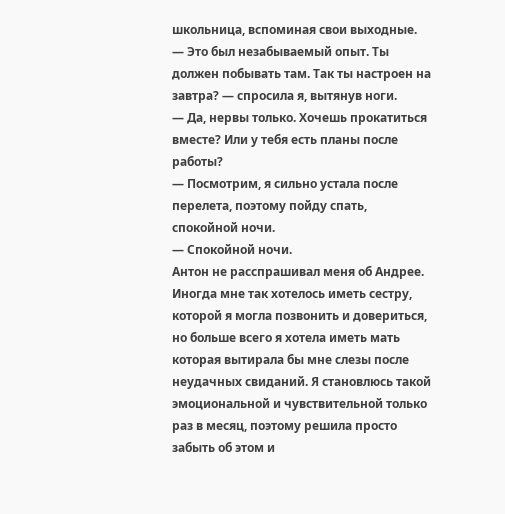школьница, вспоминая свои выходные.
— Это был незабываемый опыт. Ты должен побывать там. Так ты настроен на завтра? — спросила я, вытянув ноги.
— Да, нервы только. Хочешь прокатиться вместе? Или у тебя есть планы после работы?
— Посмотрим, я сильно устала после перелета, поэтому пойду спать, спокойной ночи.
— Спокойной ночи.
Антон не расспрашивал меня об Андрее. Иногда мне так хотелось иметь сестру, которой я могла позвонить и довериться, но больше всего я хотела иметь мать которая вытирала бы мне слезы после неудачных свиданий. Я становлюсь такой эмоциональной и чувствительной только раз в месяц, поэтому решила просто забыть об этом и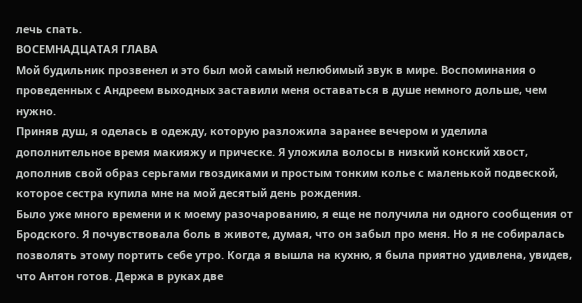лечь спать.
ВОСЕМНАДЦАТАЯ ГЛАВА
Мой будильник прозвенел и это был мой самый нелюбимый звук в мире. Воспоминания о проведенных с Андреем выходных заставили меня оставаться в душе немного дольше, чем нужно.
Приняв душ, я оделась в одежду, которую разложила заранее вечером и уделила дополнительное время макияжу и прическе. Я уложила волосы в низкий конский хвост, дополнив свой образ серьгами гвоздиками и простым тонким колье с маленькой подвеской, которое сестра купила мне на мой десятый день рождения.
Было уже много времени и к моему разочарованию, я еще не получила ни одного сообщения от Бродского. Я почувствовала боль в животе, думая, что он забыл про меня. Но я не собиралась позволять этому портить себе утро. Когда я вышла на кухню, я была приятно удивлена, увидев, что Антон готов. Держа в руках две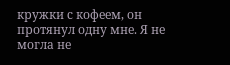кружки с кофеем, он протянул одну мне. Я не могла не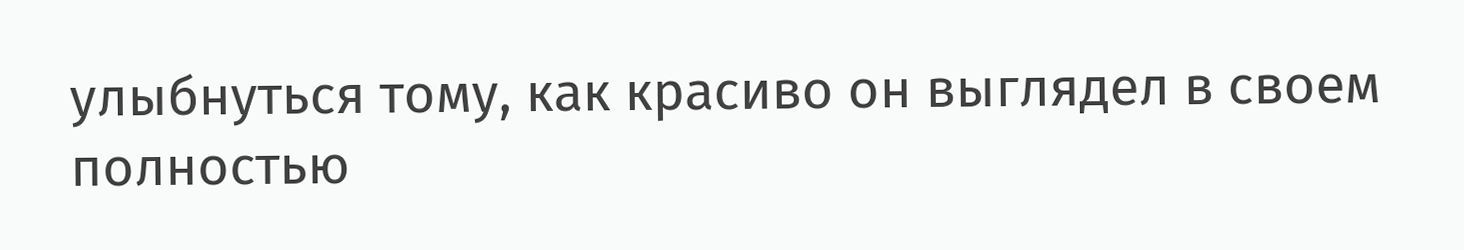улыбнуться тому, как красиво он выглядел в своем полностью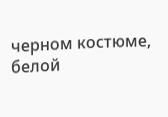черном костюме, белой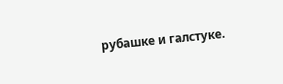рубашке и галстуке.